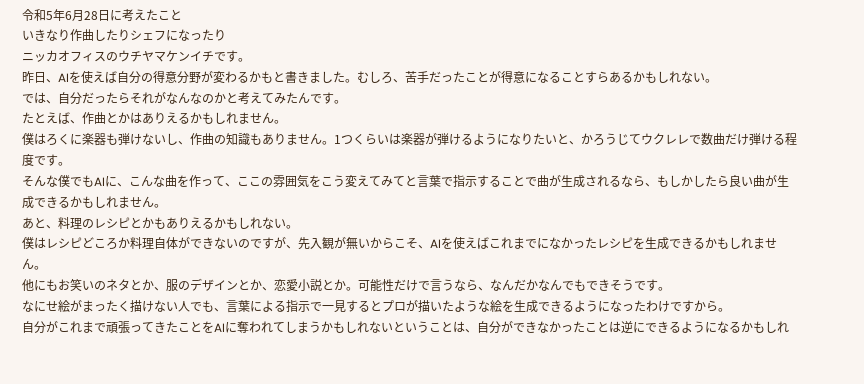令和5年6月28日に考えたこと
いきなり作曲したりシェフになったり
ニッカオフィスのウチヤマケンイチです。
昨日、AIを使えば自分の得意分野が変わるかもと書きました。むしろ、苦手だったことが得意になることすらあるかもしれない。
では、自分だったらそれがなんなのかと考えてみたんです。
たとえば、作曲とかはありえるかもしれません。
僕はろくに楽器も弾けないし、作曲の知識もありません。1つくらいは楽器が弾けるようになりたいと、かろうじてウクレレで数曲だけ弾ける程度です。
そんな僕でもAIに、こんな曲を作って、ここの雰囲気をこう変えてみてと言葉で指示することで曲が生成されるなら、もしかしたら良い曲が生成できるかもしれません。
あと、料理のレシピとかもありえるかもしれない。
僕はレシピどころか料理自体ができないのですが、先入観が無いからこそ、AIを使えばこれまでになかったレシピを生成できるかもしれません。
他にもお笑いのネタとか、服のデザインとか、恋愛小説とか。可能性だけで言うなら、なんだかなんでもできそうです。
なにせ絵がまったく描けない人でも、言葉による指示で一見するとプロが描いたような絵を生成できるようになったわけですから。
自分がこれまで頑張ってきたことをAIに奪われてしまうかもしれないということは、自分ができなかったことは逆にできるようになるかもしれ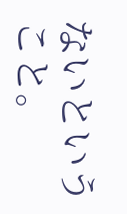ないということ。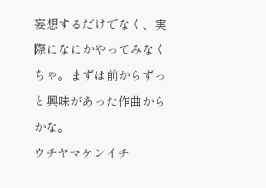妄想するだけでなく、実際になにかやってみなくちゃ。まずは前からずっと興味があった作曲からかな。
ウチヤマケンイチ